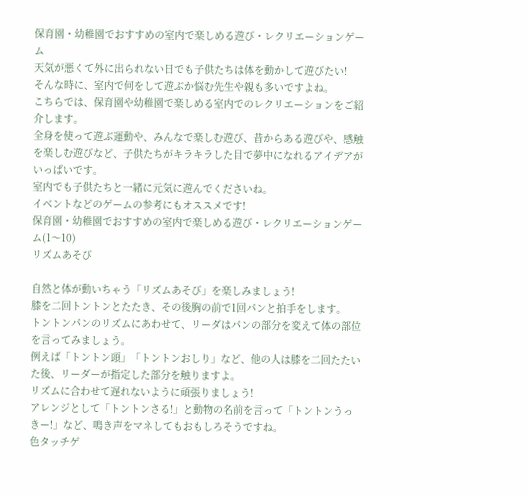保育園・幼稚園でおすすめの室内で楽しめる遊び・レクリエーションゲーム
天気が悪くて外に出られない日でも子供たちは体を動かして遊びたい!
そんな時に、室内で何をして遊ぶか悩む先生や親も多いですよね。
こちらでは、保育園や幼稚園で楽しめる室内でのレクリエーションをご紹介します。
全身を使って遊ぶ運動や、みんなで楽しむ遊び、昔からある遊びや、感触を楽しむ遊びなど、子供たちがキラキラした目で夢中になれるアイデアがいっぱいです。
室内でも子供たちと一緒に元気に遊んでくださいね。
イベントなどのゲームの参考にもオススメです!
保育園・幼稚園でおすすめの室内で楽しめる遊び・レクリエーションゲーム(1〜10)
リズムあそび

自然と体が動いちゃう「リズムあそび」を楽しみましょう!
膝を二回トントンとたたき、その後胸の前で1回パンと拍手をします。
トントンパンのリズムにあわせて、リーダはパンの部分を変えて体の部位を言ってみましょう。
例えば「トントン頭」「トントンおしり」など、他の人は膝を二回たたいた後、リーダーが指定した部分を触りますよ。
リズムに合わせて遅れないように頑張りましょう!
アレンジとして「トントンさる!」と動物の名前を言って「トントンうっきー!」など、鳴き声をマネしてもおもしろそうですね。
色タッチゲ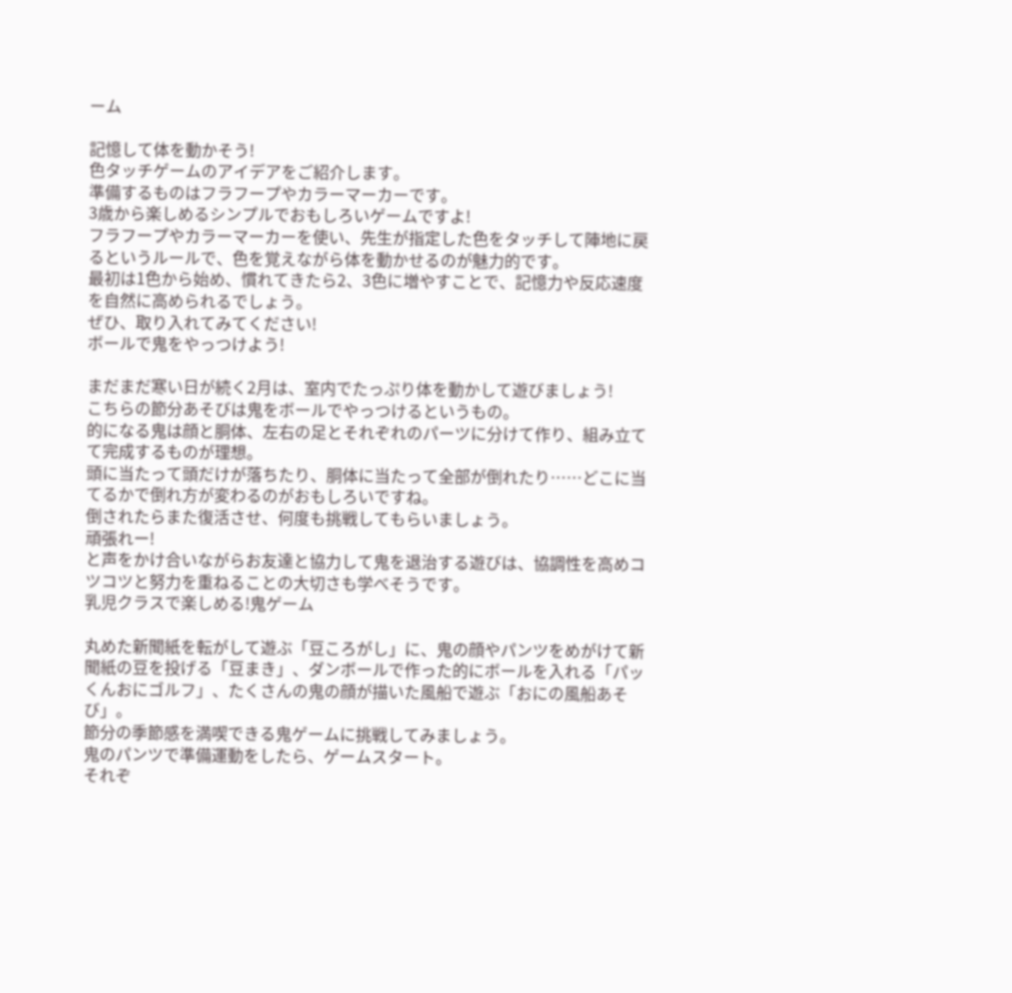ーム

記憶して体を動かそう!
色タッチゲームのアイデアをご紹介します。
準備するものはフラフープやカラーマーカーです。
3歳から楽しめるシンプルでおもしろいゲームですよ!
フラフープやカラーマーカーを使い、先生が指定した色をタッチして陣地に戻るというルールで、色を覚えながら体を動かせるのが魅力的です。
最初は1色から始め、慣れてきたら2、3色に増やすことで、記憶力や反応速度を自然に高められるでしょう。
ぜひ、取り入れてみてください!
ボールで鬼をやっつけよう!

まだまだ寒い日が続く2月は、室内でたっぷり体を動かして遊びましょう!
こちらの節分あそびは鬼をボールでやっつけるというもの。
的になる鬼は顔と胴体、左右の足とそれぞれのパーツに分けて作り、組み立てて完成するものが理想。
頭に当たって頭だけが落ちたり、胴体に当たって全部が倒れたり……どこに当てるかで倒れ方が変わるのがおもしろいですね。
倒されたらまた復活させ、何度も挑戦してもらいましょう。
頑張れー!
と声をかけ合いながらお友達と協力して鬼を退治する遊びは、協調性を高めコツコツと努力を重ねることの大切さも学べそうです。
乳児クラスで楽しめる!鬼ゲーム

丸めた新聞紙を転がして遊ぶ「豆ころがし」に、鬼の顔やパンツをめがけて新聞紙の豆を投げる「豆まき」、ダンボールで作った的にボールを入れる「パッくんおにゴルフ」、たくさんの鬼の顔が描いた風船で遊ぶ「おにの風船あそび」。
節分の季節感を満喫できる鬼ゲームに挑戦してみましょう。
鬼のパンツで準備運動をしたら、ゲームスタート。
それぞ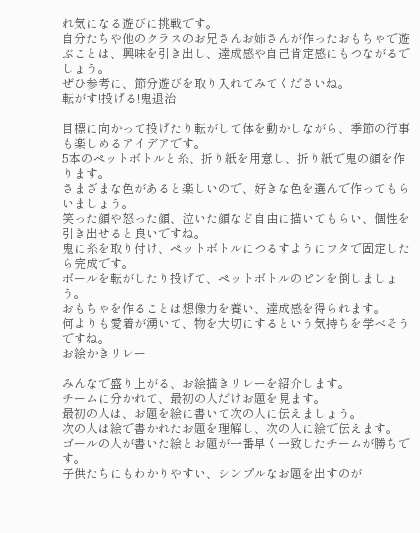れ気になる遊びに挑戦です。
自分たちや他のクラスのお兄さんお姉さんが作ったおもちゃで遊ぶことは、興味を引き出し、達成感や自己肯定感にもつながるでしょう。
ぜひ参考に、節分遊びを取り入れてみてくださいね。
転がす!投げる!鬼退治

目標に向かって投げたり転がして体を動かしながら、季節の行事も楽しめるアイデアです。
5本のペットボトルと糸、折り紙を用意し、折り紙で鬼の顔を作ります。
さまざまな色があると楽しいので、好きな色を選んで作ってもらいましょう。
笑った顔や怒った顔、泣いた顔など自由に描いてもらい、個性を引き出せると良いですね。
鬼に糸を取り付け、ペットボトルにつるすようにフタで固定したら完成です。
ボールを転がしたり投げて、ペットボトルのピンを倒しましょう。
おもちゃを作ることは想像力を養い、達成感を得られます。
何よりも愛着が湧いて、物を大切にするという気持ちを学べそうですね。
お絵かきリレー

みんなで盛り上がる、お絵描きリレーを紹介します。
チームに分かれて、最初の人だけお題を見ます。
最初の人は、お題を絵に書いて次の人に伝えましょう。
次の人は絵で書かれたお題を理解し、次の人に絵で伝えます。
ゴールの人が書いた絵とお題が一番早く一致したチームが勝ちです。
子供たちにもわかりやすい、シンプルなお題を出すのが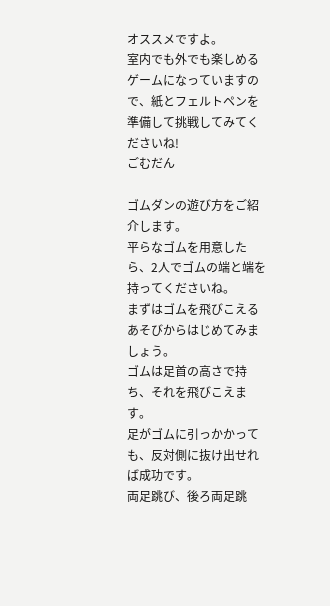オススメですよ。
室内でも外でも楽しめるゲームになっていますので、紙とフェルトペンを準備して挑戦してみてくださいね!
ごむだん

ゴムダンの遊び方をご紹介します。
平らなゴムを用意したら、2人でゴムの端と端を持ってくださいね。
まずはゴムを飛びこえるあそびからはじめてみましょう。
ゴムは足首の高さで持ち、それを飛びこえます。
足がゴムに引っかかっても、反対側に抜け出せれば成功です。
両足跳び、後ろ両足跳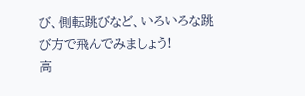び、側転跳びなど、いろいろな跳び方で飛んでみましょう!
高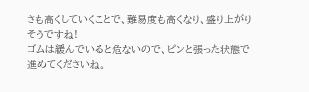さも高くしていくことで、難易度も高くなり、盛り上がりそうですね!
ゴムは緩んでいると危ないので、ピンと張った状態で進めてくださいね。